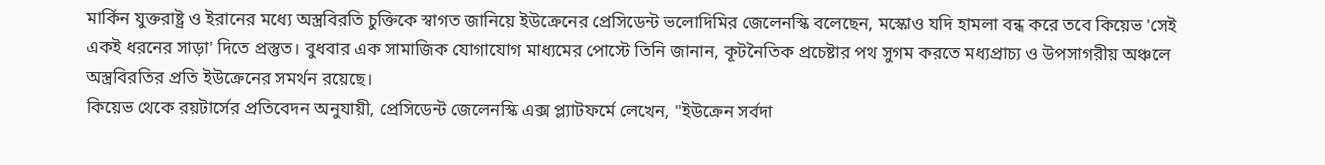মার্কিন যুক্তরাষ্ট্র ও ইরানের মধ্যে অস্ত্রবিরতি চুক্তিকে স্বাগত জানিয়ে ইউক্রেনের প্রেসিডেন্ট ভলোদিমির জেলেনস্কি বলেছেন, মস্কোও যদি হামলা বন্ধ করে তবে কিয়েভ 'সেই একই ধরনের সাড়া' দিতে প্রস্তুত। বুধবার এক সামাজিক যোগাযোগ মাধ্যমের পোস্টে তিনি জানান, কূটনৈতিক প্রচেষ্টার পথ সুগম করতে মধ্যপ্রাচ্য ও উপসাগরীয় অঞ্চলে অস্ত্রবিরতির প্রতি ইউক্রেনের সমর্থন রয়েছে।
কিয়েভ থেকে রয়টার্সের প্রতিবেদন অনুযায়ী, প্রেসিডেন্ট জেলেনস্কি এক্স প্ল্যাটফর্মে লেখেন, "ইউক্রেন সর্বদা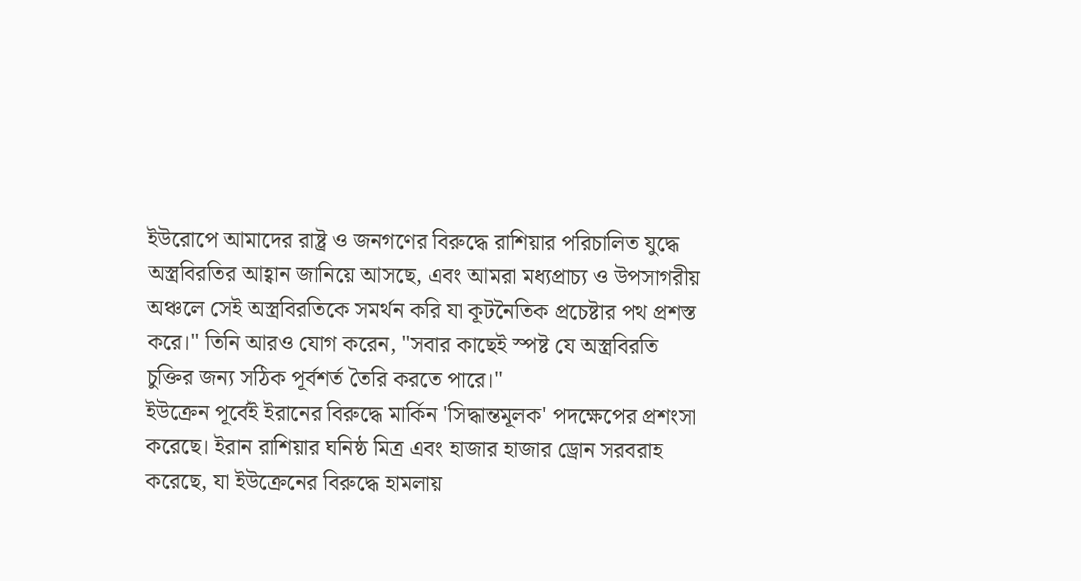ইউরোপে আমাদের রাষ্ট্র ও জনগণের বিরুদ্ধে রাশিয়ার পরিচালিত যুদ্ধে অস্ত্রবিরতির আহ্বান জানিয়ে আসছে, এবং আমরা মধ্যপ্রাচ্য ও উপসাগরীয় অঞ্চলে সেই অস্ত্রবিরতিকে সমর্থন করি যা কূটনৈতিক প্রচেষ্টার পথ প্রশস্ত করে।" তিনি আরও যোগ করেন, "সবার কাছেই স্পষ্ট যে অস্ত্রবিরতি চুক্তির জন্য সঠিক পূর্বশর্ত তৈরি করতে পারে।"
ইউক্রেন পূর্বেই ইরানের বিরুদ্ধে মার্কিন 'সিদ্ধান্তমূলক' পদক্ষেপের প্রশংসা করেছে। ইরান রাশিয়ার ঘনিষ্ঠ মিত্র এবং হাজার হাজার ড্রোন সরবরাহ করেছে, যা ইউক্রেনের বিরুদ্ধে হামলায়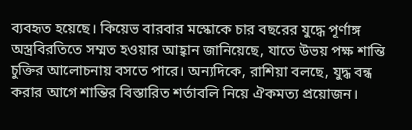ব্যবহৃত হয়েছে। কিয়েভ বারবার মস্কোকে চার বছরের যুদ্ধে পূর্ণাঙ্গ অস্ত্রবিরতিতে সম্মত হওয়ার আহ্বান জানিয়েছে, যাতে উভয় পক্ষ শান্তি চুক্তির আলোচনায় বসতে পারে। অন্যদিকে, রাশিয়া বলছে, যুদ্ধ বন্ধ করার আগে শান্তির বিস্তারিত শর্তাবলি নিয়ে ঐকমত্য প্রয়োজন।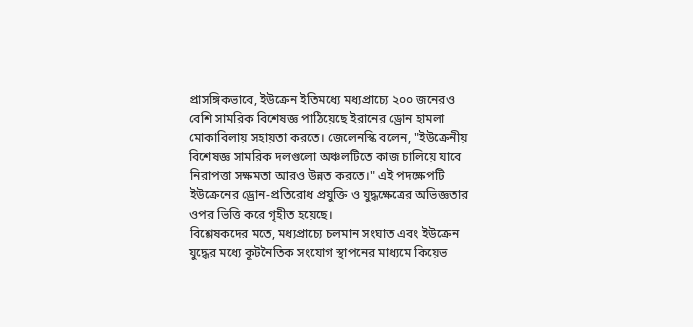প্রাসঙ্গিকভাবে, ইউক্রেন ইতিমধ্যে মধ্যপ্রাচ্যে ২০০ জনেরও বেশি সামরিক বিশেষজ্ঞ পাঠিয়েছে ইরানের ড্রোন হামলা মোকাবিলায় সহায়তা করতে। জেলেনস্কি বলেন, "ইউক্রেনীয় বিশেষজ্ঞ সামরিক দলগুলো অঞ্চলটিতে কাজ চালিয়ে যাবে নিরাপত্তা সক্ষমতা আরও উন্নত করতে।" এই পদক্ষেপটি ইউক্রেনের ড্রোন-প্রতিরোধ প্রযুক্তি ও যুদ্ধক্ষেত্রের অভিজ্ঞতার ওপর ভিত্তি করে গৃহীত হয়েছে।
বিশ্লেষকদের মতে, মধ্যপ্রাচ্যে চলমান সংঘাত এবং ইউক্রেন যুদ্ধের মধ্যে কূটনৈতিক সংযোগ স্থাপনের মাধ্যমে কিয়েভ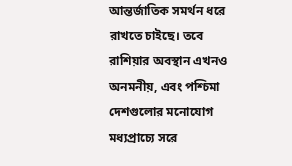আন্তর্জাতিক সমর্থন ধরে রাখতে চাইছে। তবে রাশিয়ার অবস্থান এখনও অনমনীয়, এবং পশ্চিমা দেশগুলোর মনোযোগ মধ্যপ্রাচ্যে সরে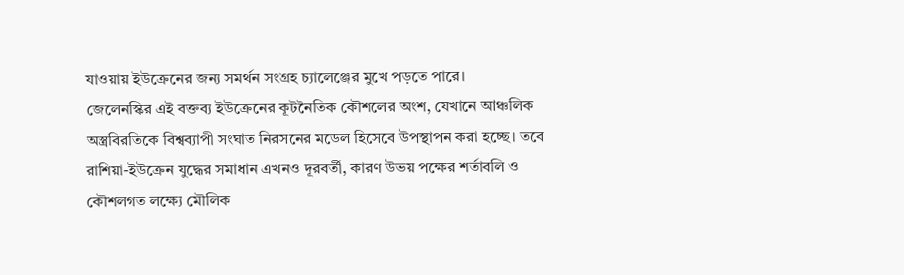যাওয়ায় ইউক্রেনের জন্য সমর্থন সংগ্রহ চ্যালেঞ্জের মুখে পড়তে পারে।
জেলেনস্কির এই বক্তব্য ইউক্রেনের কূটনৈতিক কৌশলের অংশ, যেখানে আঞ্চলিক অস্ত্রবিরতিকে বিশ্বব্যাপী সংঘাত নিরসনের মডেল হিসেবে উপস্থাপন করা হচ্ছে। তবে রাশিয়া-ইউক্রেন যুদ্ধের সমাধান এখনও দূরবর্তী, কারণ উভয় পক্ষের শর্তাবলি ও কৌশলগত লক্ষ্যে মৌলিক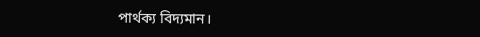পার্থক্য বিদ্যমান।